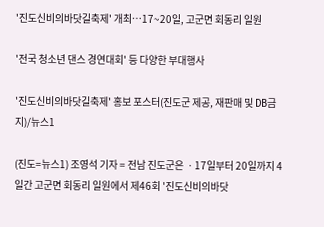'진도신비의바닷길축제' 개최…17~20일, 고군면 회동리 일원

'전국 청소년 댄스 경연대회' 등 다양한 부대행사

'진도신비의바닷길축제' 홍보 포스터(진도군 제공, 재판매 및 DB금지)/뉴스1

(진도=뉴스1) 조영석 기자 = 전남 진도군은 ㆍ17일부터 20일까지 4일간 고군면 회동리 일원에서 제46회 '진도신비의바닷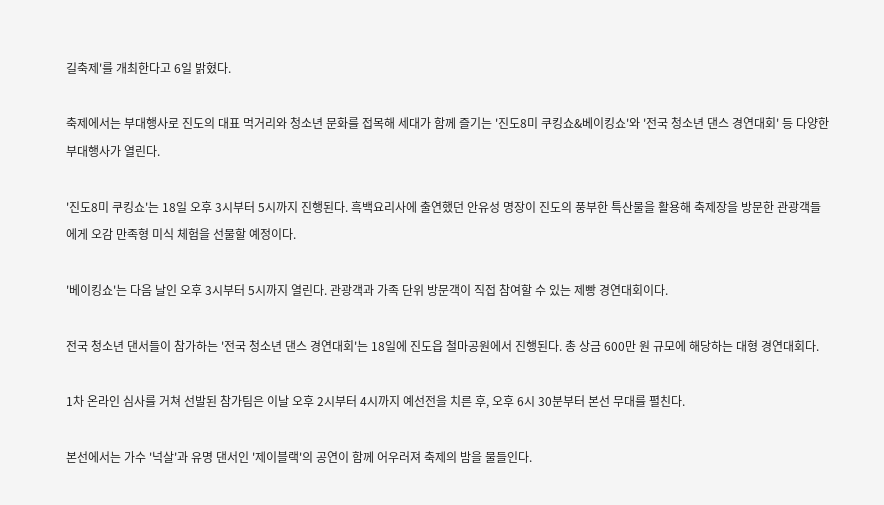길축제'를 개최한다고 6일 밝혔다.

축제에서는 부대행사로 진도의 대표 먹거리와 청소년 문화를 접목해 세대가 함께 즐기는 '진도8미 쿠킹쇼&베이킹쇼'와 '전국 청소년 댄스 경연대회' 등 다양한 부대행사가 열린다.

'진도8미 쿠킹쇼'는 18일 오후 3시부터 5시까지 진행된다. 흑백요리사에 출연했던 안유성 명장이 진도의 풍부한 특산물을 활용해 축제장을 방문한 관광객들에게 오감 만족형 미식 체험을 선물할 예정이다.

'베이킹쇼'는 다음 날인 오후 3시부터 5시까지 열린다. 관광객과 가족 단위 방문객이 직접 참여할 수 있는 제빵 경연대회이다.

전국 청소년 댄서들이 참가하는 '전국 청소년 댄스 경연대회'는 18일에 진도읍 철마공원에서 진행된다. 총 상금 600만 원 규모에 해당하는 대형 경연대회다.

1차 온라인 심사를 거쳐 선발된 참가팀은 이날 오후 2시부터 4시까지 예선전을 치른 후, 오후 6시 30분부터 본선 무대를 펼친다.

본선에서는 가수 '넉살'과 유명 댄서인 '제이블랙'의 공연이 함께 어우러져 축제의 밤을 물들인다.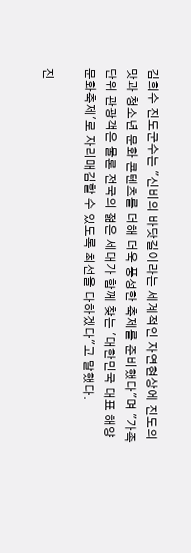김희수 진도군수는 "신비의 바닷길이라는 세계적인 자연현상에 진도의 맛과 청소년 문화 콘텐츠를 더해 더욱 풍성한 축제를 준비했다"며 "가족 단위 관광객은 물론 전국의 젊은 세대가 함께 찾는 '대한민국 대표 해양문화축제'로 자리매김할 수 있도록 최선을 다하겠다"고 말했다.

진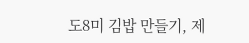도8미 김밥 만들기, 제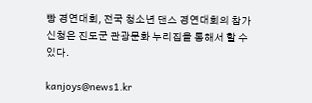빵 경연대회, 전국 청소년 댄스 경연대회의 참가 신청은 진도군 관광문화 누리집을 통해서 할 수 있다.

kanjoys@news1.kr